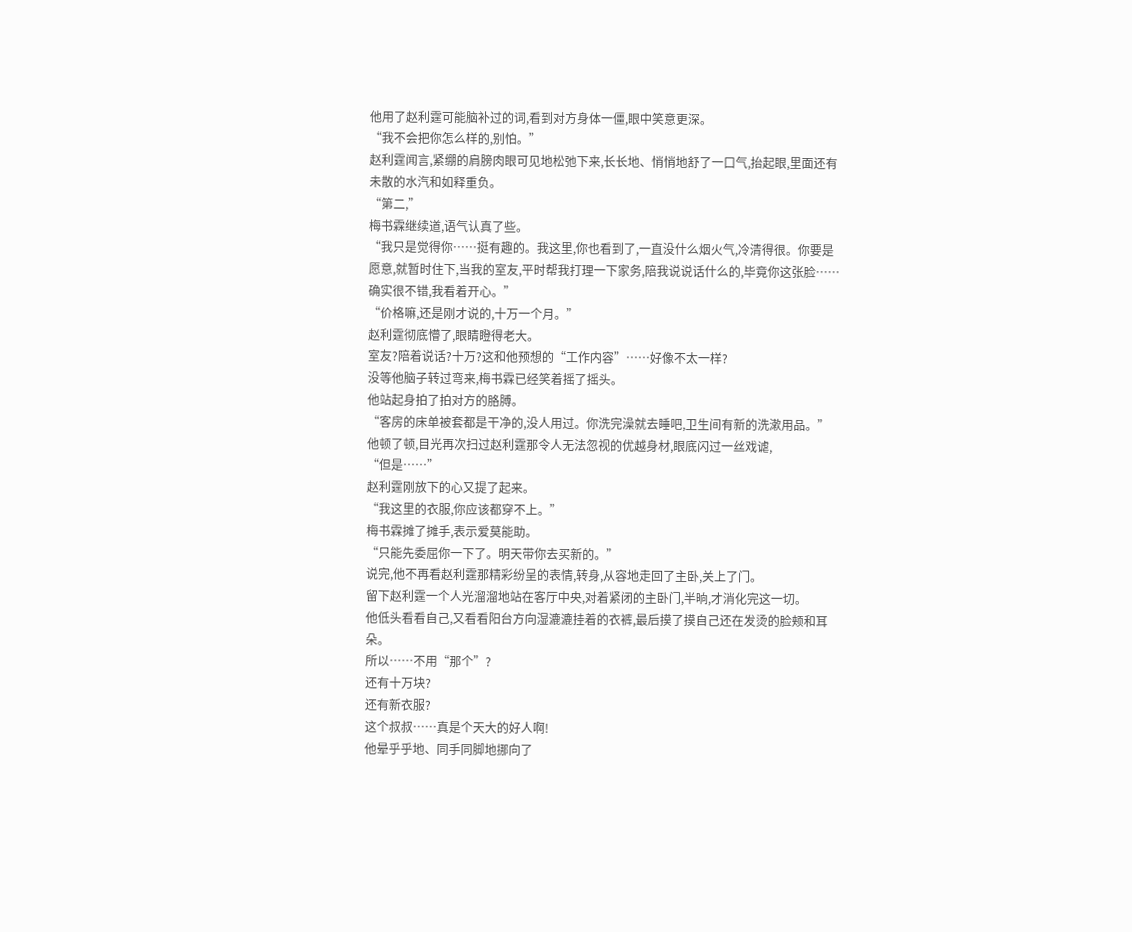他用了赵利霆可能脑补过的词,看到对方身体一僵,眼中笑意更深。
“我不会把你怎么样的,别怕。”
赵利霆闻言,紧绷的肩膀肉眼可见地松弛下来,长长地、悄悄地舒了一口气,抬起眼,里面还有未散的水汽和如释重负。
“第二,”
梅书霖继续道,语气认真了些。
“我只是觉得你……挺有趣的。我这里,你也看到了,一直没什么烟火气,冷清得很。你要是愿意,就暂时住下,当我的室友,平时帮我打理一下家务,陪我说说话什么的,毕竟你这张脸……确实很不错,我看着开心。”
“价格嘛,还是刚才说的,十万一个月。”
赵利霆彻底懵了,眼睛瞪得老大。
室友?陪着说话?十万?这和他预想的“工作内容”……好像不太一样?
没等他脑子转过弯来,梅书霖已经笑着摇了摇头。
他站起身拍了拍对方的胳膊。
“客房的床单被套都是干净的,没人用过。你洗完澡就去睡吧,卫生间有新的洗漱用品。”
他顿了顿,目光再次扫过赵利霆那令人无法忽视的优越身材,眼底闪过一丝戏谑,
“但是……”
赵利霆刚放下的心又提了起来。
“我这里的衣服,你应该都穿不上。”
梅书霖摊了摊手,表示爱莫能助。
“只能先委屈你一下了。明天带你去买新的。”
说完,他不再看赵利霆那精彩纷呈的表情,转身,从容地走回了主卧,关上了门。
留下赵利霆一个人光溜溜地站在客厅中央,对着紧闭的主卧门,半晌,才消化完这一切。
他低头看看自己,又看看阳台方向湿漉漉挂着的衣裤,最后摸了摸自己还在发烫的脸颊和耳朵。
所以……不用“那个”?
还有十万块?
还有新衣服?
这个叔叔……真是个天大的好人啊!
他晕乎乎地、同手同脚地挪向了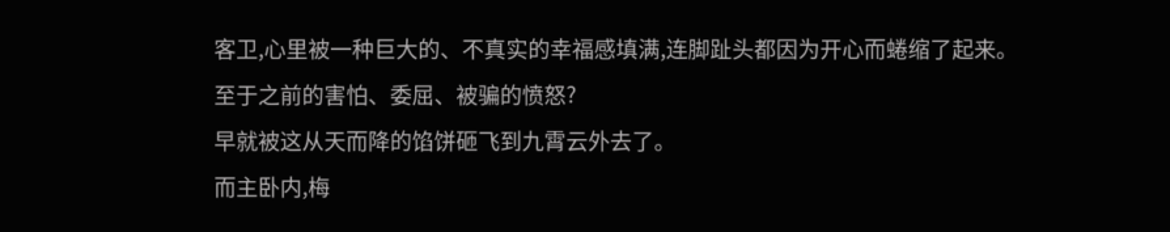客卫,心里被一种巨大的、不真实的幸福感填满,连脚趾头都因为开心而蜷缩了起来。
至于之前的害怕、委屈、被骗的愤怒?
早就被这从天而降的馅饼砸飞到九霄云外去了。
而主卧内,梅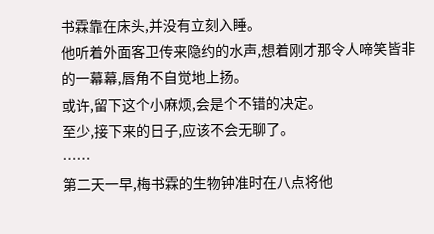书霖靠在床头,并没有立刻入睡。
他听着外面客卫传来隐约的水声,想着刚才那令人啼笑皆非的一幕幕,唇角不自觉地上扬。
或许,留下这个小麻烦,会是个不错的决定。
至少,接下来的日子,应该不会无聊了。
……
第二天一早,梅书霖的生物钟准时在八点将他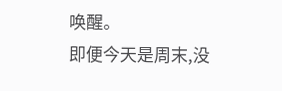唤醒。
即便今天是周末,没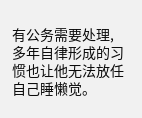有公务需要处理,多年自律形成的习惯也让他无法放任自己睡懒觉。